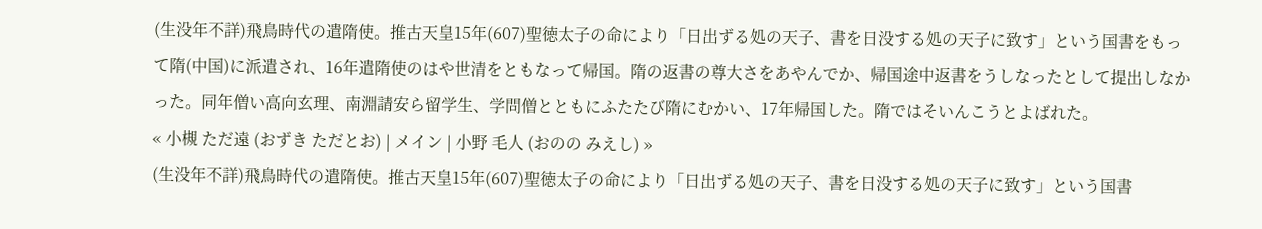(生没年不詳)飛鳥時代の遣隋使。推古天皇15年(607)聖徳太子の命により「日出ずる処の天子、書を日没する処の天子に致す」という国書をもって隋(中国)に派遣され、16年遣隋使のはや世清をともなって帰国。隋の返書の尊大さをあやんでか、帰国途中返書をうしなったとして提出しなかった。同年僧い高向玄理、南淵請安ら留学生、学問僧とともにふたたび隋にむかい、17年帰国した。隋ではそいんこうとよばれた。
« 小槻 ただ遠 (おずき ただとお) | メイン | 小野 毛人 (おのの みえし) »
(生没年不詳)飛鳥時代の遣隋使。推古天皇15年(607)聖徳太子の命により「日出ずる処の天子、書を日没する処の天子に致す」という国書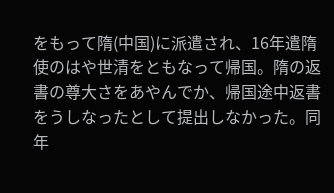をもって隋(中国)に派遣され、16年遣隋使のはや世清をともなって帰国。隋の返書の尊大さをあやんでか、帰国途中返書をうしなったとして提出しなかった。同年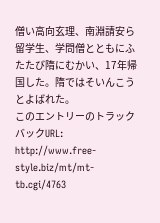僧い高向玄理、南淵請安ら留学生、学問僧とともにふたたび隋にむかい、17年帰国した。隋ではそいんこうとよばれた。
このエントリーのトラックバックURL:
http://www.free-style.biz/mt/mt-tb.cgi/4763